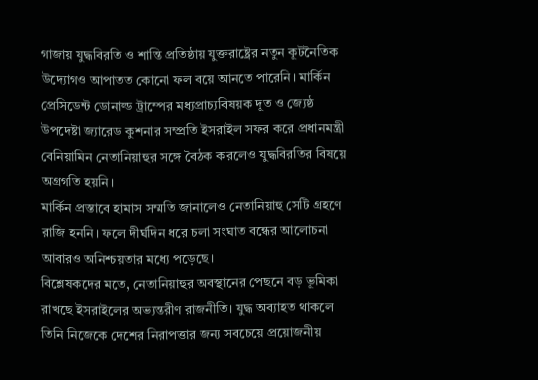গাজায় যুদ্ধবিরতি ও শান্তি প্রতিষ্ঠায় যুক্তরাষ্ট্রের নতুন কূটনৈতিক উদ্যোগও আপাতত কোনো ফল বয়ে আনতে পারেনি। মার্কিন প্রেসিডেন্ট ডোনাল্ড ট্রাম্পের মধ্যপ্রাচ্যবিষয়ক দূত ও জ্যেষ্ঠ উপদেষ্টা জ্যারেড কুশনার সম্প্রতি ইসরাইল সফর করে প্রধানমন্ত্রী বেনিয়ামিন নেতানিয়াহুর সঙ্গে বৈঠক করলেও যুদ্ধবিরতির বিষয়ে অগ্রগতি হয়নি।
মার্কিন প্রস্তাবে হামাস সম্মতি জানালেও নেতানিয়াহু সেটি গ্রহণে রাজি হননি। ফলে দীর্ঘদিন ধরে চলা সংঘাত বন্ধের আলোচনা আবারও অনিশ্চয়তার মধ্যে পড়েছে।
বিশ্লেষকদের মতে, নেতানিয়াহুর অবস্থানের পেছনে বড় ভূমিকা রাখছে ইসরাইলের অভ্যন্তরীণ রাজনীতি। যুদ্ধ অব্যাহত থাকলে তিনি নিজেকে দেশের নিরাপত্তার জন্য সবচেয়ে প্রয়োজনীয়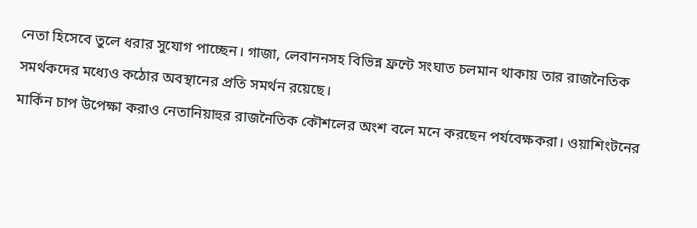নেতা হিসেবে তুলে ধরার সুযোগ পাচ্ছেন। গাজা, লেবাননসহ বিভিন্ন ফ্রন্টে সংঘাত চলমান থাকায় তার রাজনৈতিক সমর্থকদের মধ্যেও কঠোর অবস্থানের প্রতি সমর্থন রয়েছে।
মার্কিন চাপ উপেক্ষা করাও নেতানিয়াহুর রাজনৈতিক কৌশলের অংশ বলে মনে করছেন পর্যবেক্ষকরা। ওয়াশিংটনের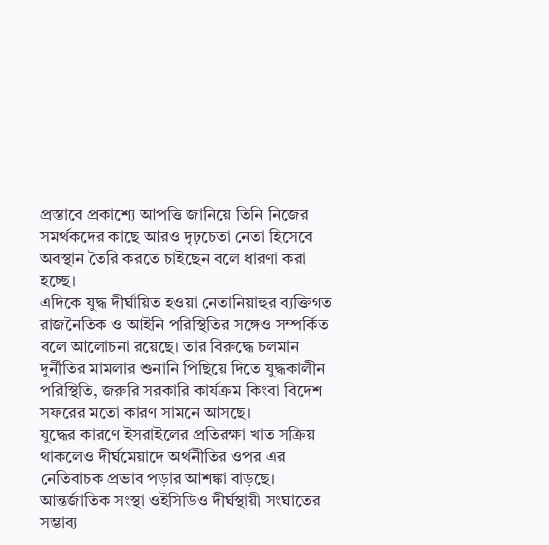প্রস্তাবে প্রকাশ্যে আপত্তি জানিয়ে তিনি নিজের সমর্থকদের কাছে আরও দৃঢ়চেতা নেতা হিসেবে অবস্থান তৈরি করতে চাইছেন বলে ধারণা করা হচ্ছে।
এদিকে যুদ্ধ দীর্ঘায়িত হওয়া নেতানিয়াহুর ব্যক্তিগত রাজনৈতিক ও আইনি পরিস্থিতির সঙ্গেও সম্পর্কিত বলে আলোচনা রয়েছে। তার বিরুদ্ধে চলমান দুর্নীতির মামলার শুনানি পিছিয়ে দিতে যুদ্ধকালীন পরিস্থিতি, জরুরি সরকারি কার্যক্রম কিংবা বিদেশ সফরের মতো কারণ সামনে আসছে।
যুদ্ধের কারণে ইসরাইলের প্রতিরক্ষা খাত সক্রিয় থাকলেও দীর্ঘমেয়াদে অর্থনীতির ওপর এর নেতিবাচক প্রভাব পড়ার আশঙ্কা বাড়ছে। আন্তর্জাতিক সংস্থা ওইসিডিও দীর্ঘস্থায়ী সংঘাতের সম্ভাব্য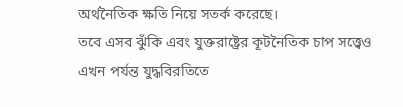অর্থনৈতিক ক্ষতি নিয়ে সতর্ক করেছে।
তবে এসব ঝুঁকি এবং যুক্তরাষ্ট্রের কূটনৈতিক চাপ সত্ত্বেও এখন পর্যন্ত যুদ্ধবিরতিতে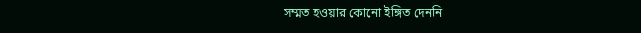সম্মত হওয়ার কোনো ইঙ্গিত দেননি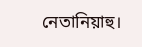নেতানিয়াহু।